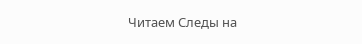Читаем Следы на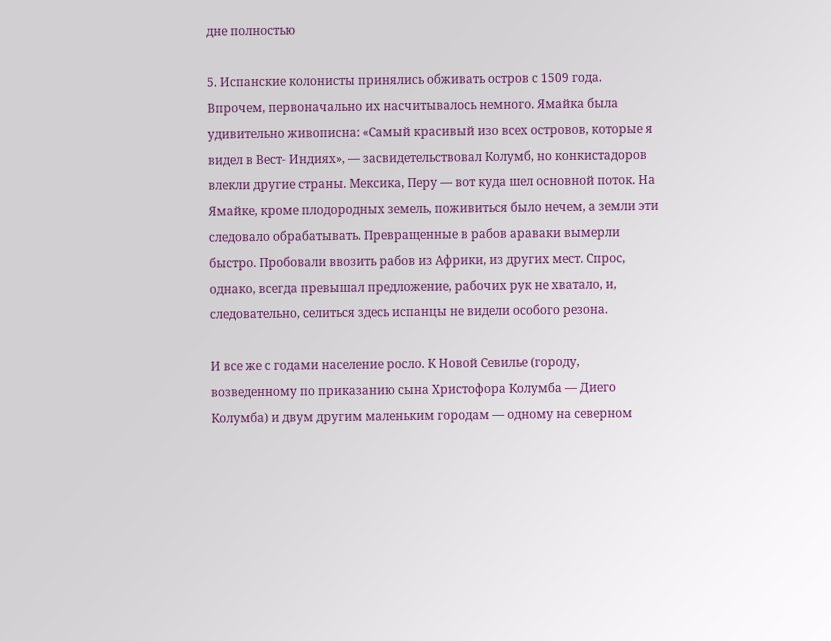дне полностью

5. Испанские колонисты принялись обживать остров с 1509 года. Впрочем, первоначально их насчитывалось немного. Ямайка была удивительно живописна: «Самый красивый изо всех островов, которые я видел в Вест- Индиях», — засвидетельствовал Колумб, но конкистадоров влекли другие страны. Мексика, Перу — вот куда шел основной поток. На Ямайке, кроме плодородных земель, поживиться было нечем, а земли эти следовало обрабатывать. Превращенные в рабов араваки вымерли быстро. Пробовали ввозить рабов из Африки, из других мест. Спрос, однако, всегда превышал предложение, рабочих рук не хватало, и, следовательно, селиться здесь испанцы не видели особого резона.

И все же с годами население росло. К Новой Севилье (городу, возведенному по приказанию сына Христофора Колумба — Диего Колумба) и двум другим маленьким городам — одному на северном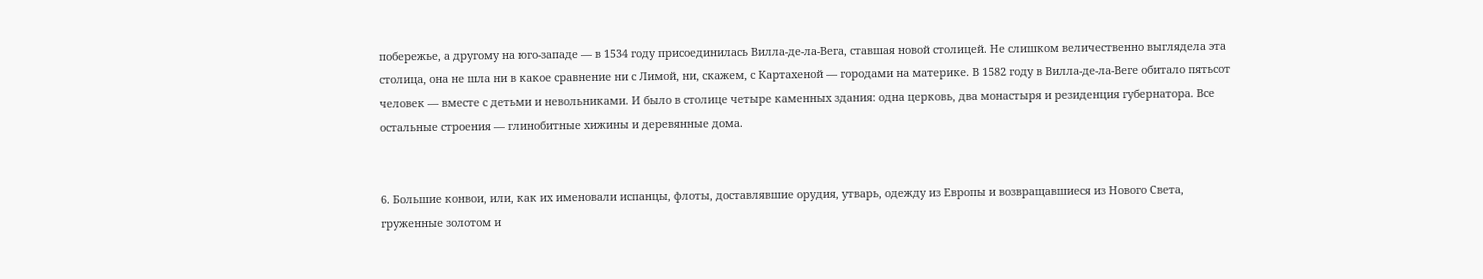побережье, а другому на юго-западе — в 1534 году присоединилась Вилла-де-ла-Вега, ставшая новой столицей. Не слишком величественно выглядела эта столица, она не шла ни в какое сравнение ни с Лимой, ни, скажем, с Картахеной — городами на материке. В 1582 году в Вилла-де-ла-Веге обитало пятьсот человек — вместе с детьми и невольниками. И было в столице четыре каменных здания: одна церковь, два монастыря и резиденция губернатора. Все остальные строения — глинобитные хижины и деревянные дома.


6. Большие конвои, или, как их именовали испанцы, флоты, доставлявшие орудия, утварь, одежду из Европы и возвращавшиеся из Нового Света, груженные золотом и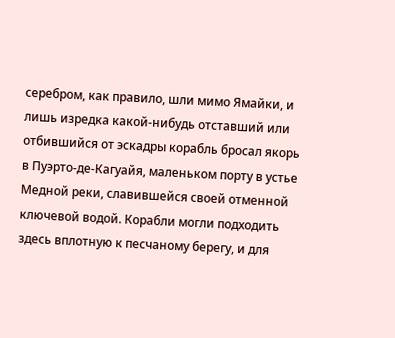серебром, как правило, шли мимо Ямайки, и лишь изредка какой-нибудь отставший или отбившийся от эскадры корабль бросал якорь в Пуэрто-де-Кагуайя, маленьком порту в устье Медной реки, славившейся своей отменной ключевой водой. Корабли могли подходить здесь вплотную к песчаному берегу, и для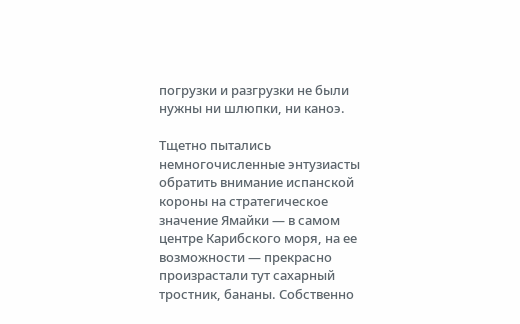погрузки и разгрузки не были нужны ни шлюпки, ни каноэ.

Тщетно пытались немногочисленные энтузиасты обратить внимание испанской короны на стратегическое значение Ямайки — в самом центре Карибского моря, на ее возможности — прекрасно произрастали тут сахарный тростник, бананы. Собственно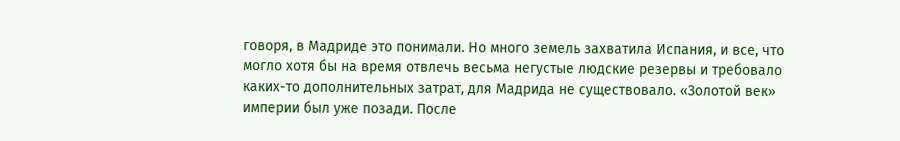говоря, в Мадриде это понимали. Но много земель захватила Испания, и все, что могло хотя бы на время отвлечь весьма негустые людские резервы и требовало каких-то дополнительных затрат, для Мадрида не существовало. «Золотой век» империи был уже позади. После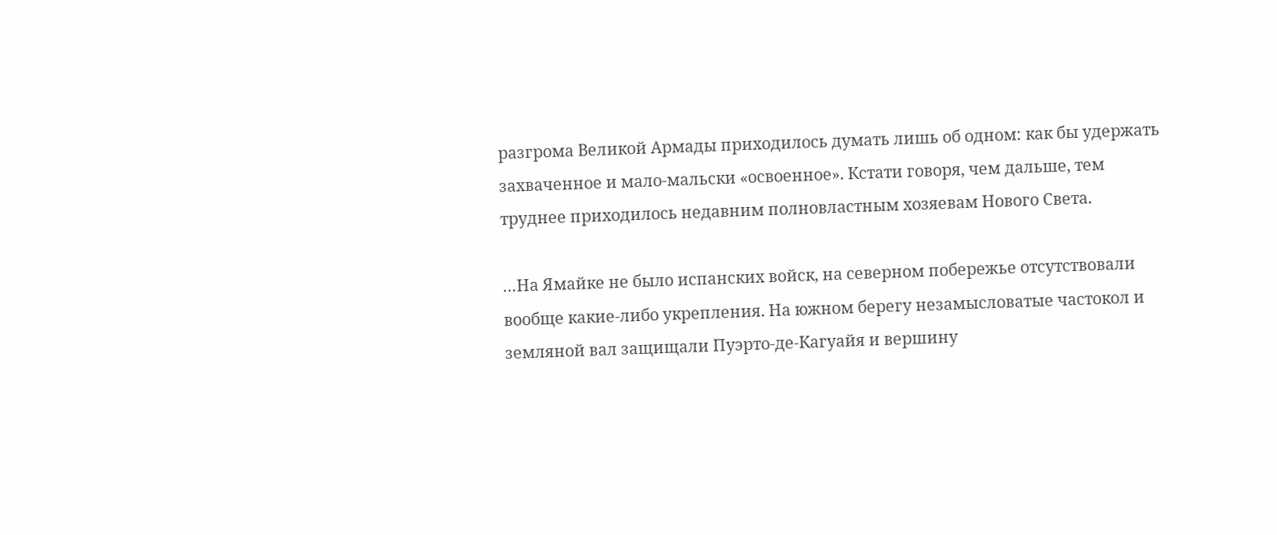разгрома Великой Армады приходилось думать лишь об одном: как бы удержать захваченное и мало-мальски «освоенное». Кстати говоря, чем дальше, тем труднее приходилось недавним полновластным хозяевам Нового Света.

…На Ямайке не было испанских войск, на северном побережье отсутствовали вообще какие-либо укрепления. На южном берегу незамысловатые частокол и земляной вал защищали Пуэрто-де-Кагуайя и вершину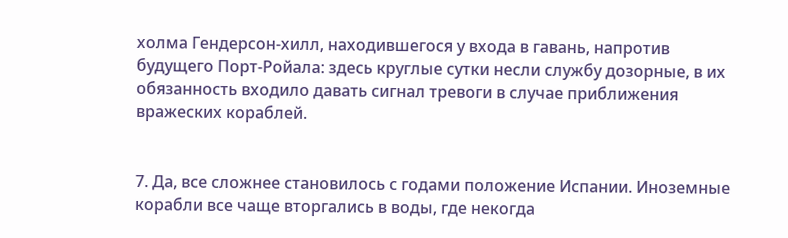холма Гендерсон-хилл, находившегося у входа в гавань, напротив будущего Порт-Ройала: здесь круглые сутки несли службу дозорные, в их обязанность входило давать сигнал тревоги в случае приближения вражеских кораблей.


7. Да, все сложнее становилось с годами положение Испании. Иноземные корабли все чаще вторгались в воды, где некогда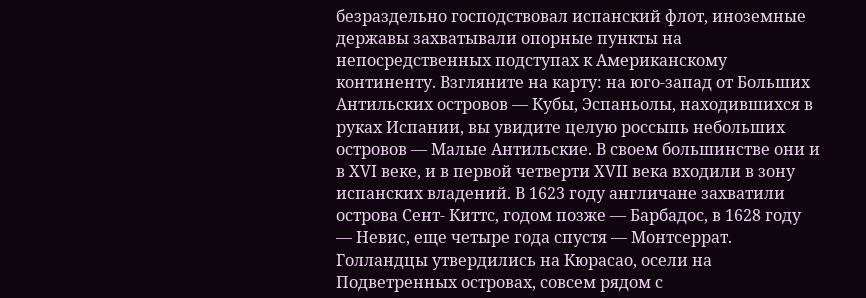безраздельно господствовал испанский флот, иноземные державы захватывали опорные пункты на непосредственных подступах к Американскому континенту. Взгляните на карту: на юго-запад от Больших Антильских островов — Кубы, Эспаньолы, находившихся в руках Испании, вы увидите целую россыпь небольших островов — Малые Антильские. В своем большинстве они и в XVI веке, и в первой четверти XVII века входили в зону испанских владений. В 1623 году англичане захватили острова Сент- Киттс, годом позже — Барбадос, в 1628 году — Невис, еще четыре года спустя — Монтсеррат. Голландцы утвердились на Кюрасао, осели на Подветренных островах, совсем рядом с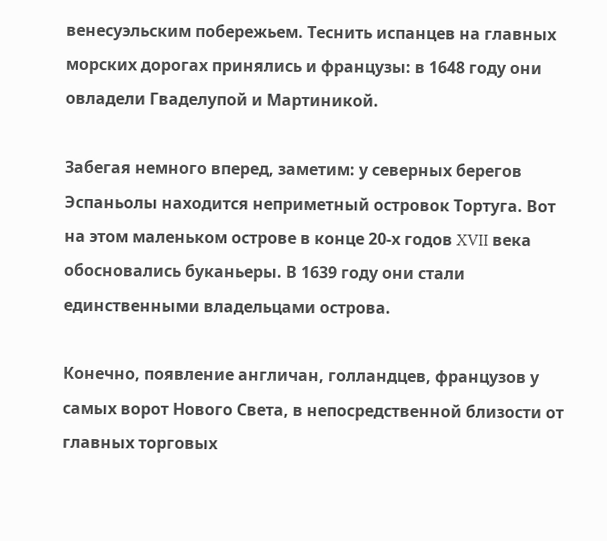венесуэльским побережьем. Теснить испанцев на главных морских дорогах принялись и французы: в 1648 году они овладели Гваделупой и Мартиникой.

Забегая немного вперед, заметим: у северных берегов Эспаньолы находится неприметный островок Тортуга. Вот на этом маленьком острове в конце 20-х годов XVII века обосновались буканьеры. В 1639 году они стали единственными владельцами острова.

Конечно, появление англичан, голландцев, французов у самых ворот Нового Света, в непосредственной близости от главных торговых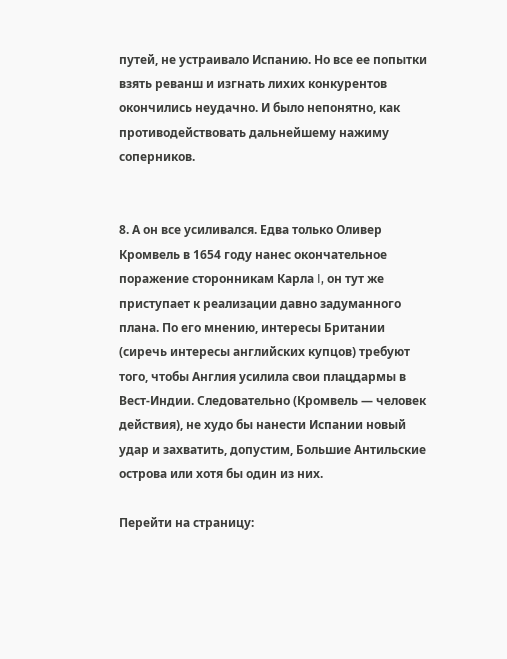путей, не устраивало Испанию. Но все ее попытки взять реванш и изгнать лихих конкурентов окончились неудачно. И было непонятно, как противодействовать дальнейшему нажиму соперников.


8. А он все усиливался. Едва только Оливер Кромвель в 1654 году нанес окончательное поражение сторонникам Карла I, он тут же приступает к реализации давно задуманного плана. По его мнению, интересы Британии (сиречь интересы английских купцов) требуют того, чтобы Англия усилила свои плацдармы в Вест-Индии. Следовательно (Кромвель — человек действия), не худо бы нанести Испании новый удар и захватить, допустим, Большие Антильские острова или хотя бы один из них.

Перейти на страницу: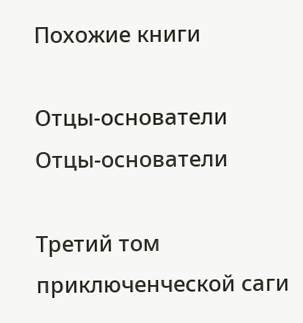Похожие книги

Отцы-основатели
Отцы-основатели

Третий том приключенческой саги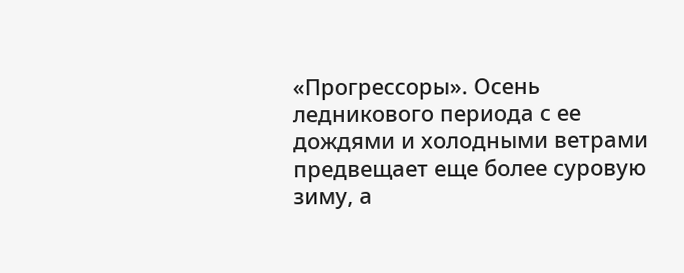«Прогрессоры». Осень ледникового периода с ее дождями и холодными ветрами предвещает еще более суровую зиму, а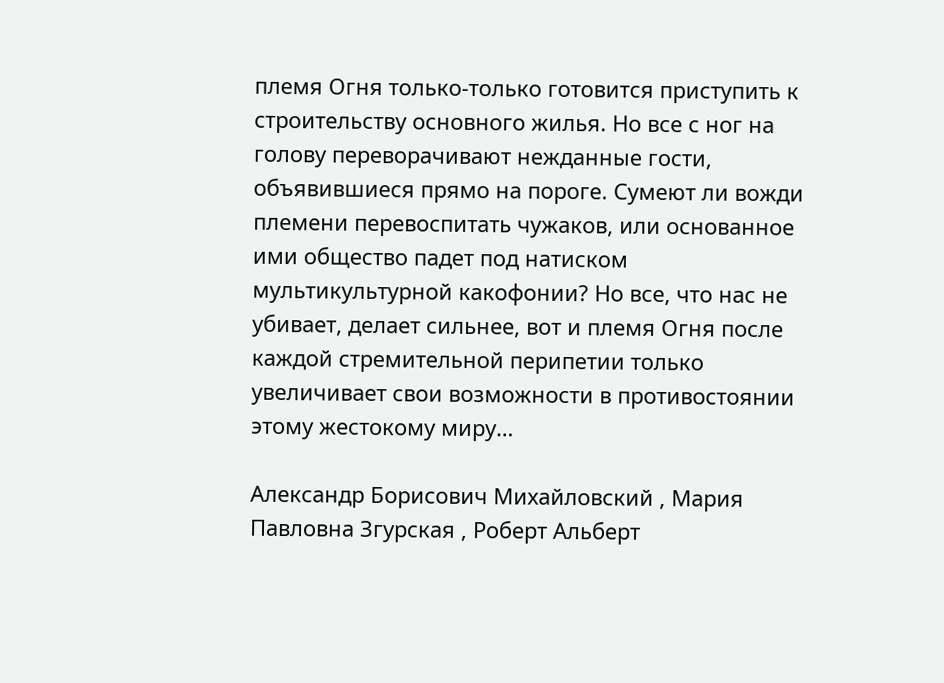племя Огня только-только готовится приступить к строительству основного жилья. Но все с ног на голову переворачивают нежданные гости, объявившиеся прямо на пороге. Сумеют ли вожди племени перевоспитать чужаков, или основанное ими общество падет под натиском мультикультурной какофонии? Но все, что нас не убивает, делает сильнее, вот и племя Огня после каждой стремительной перипетии только увеличивает свои возможности в противостоянии этому жестокому миру…

Александр Борисович Михайловский , Мария Павловна Згурская , Роберт Альберт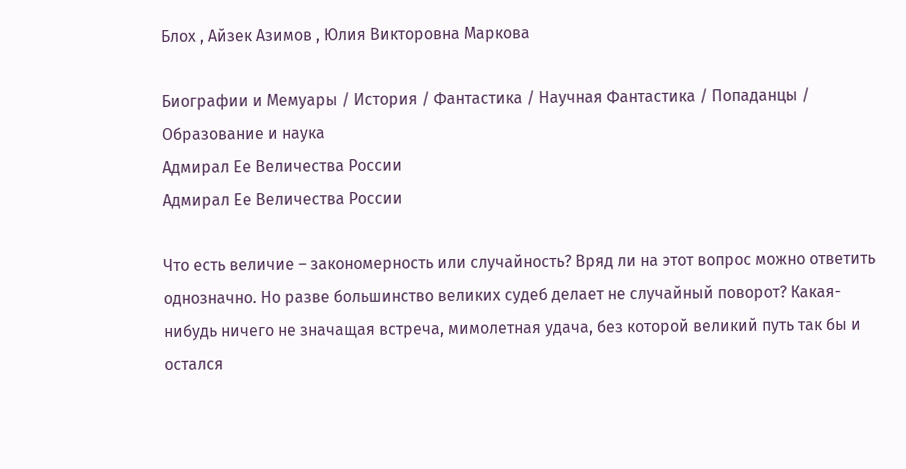Блох , Айзек Азимов , Юлия Викторовна Маркова

Биографии и Мемуары / История / Фантастика / Научная Фантастика / Попаданцы / Образование и наука
Адмирал Ее Величества России
Адмирал Ее Величества России

Что есть величие – закономерность или случайность? Вряд ли на этот вопрос можно ответить однозначно. Но разве большинство великих судеб делает не случайный поворот? Какая-нибудь ничего не значащая встреча, мимолетная удача, без которой великий путь так бы и остался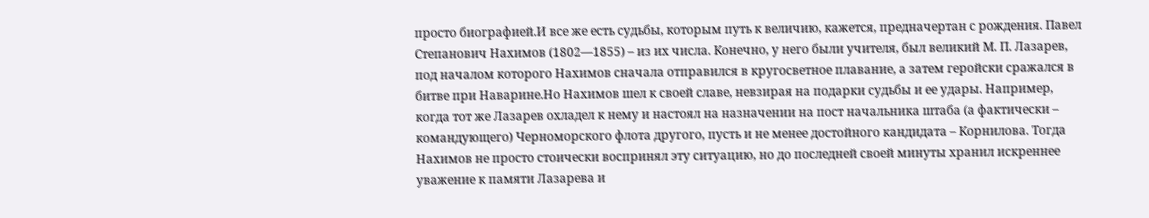просто биографией.И все же есть судьбы, которым путь к величию, кажется, предначертан с рождения. Павел Степанович Нахимов (1802—1855) – из их числа. Конечно, у него были учителя, был великий М. П. Лазарев, под началом которого Нахимов сначала отправился в кругосветное плавание, а затем геройски сражался в битве при Наварине.Но Нахимов шел к своей славе, невзирая на подарки судьбы и ее удары. Например, когда тот же Лазарев охладел к нему и настоял на назначении на пост начальника штаба (а фактически – командующего) Черноморского флота другого, пусть и не менее достойного кандидата – Корнилова. Тогда Нахимов не просто стоически воспринял эту ситуацию, но до последней своей минуты хранил искреннее уважение к памяти Лазарева и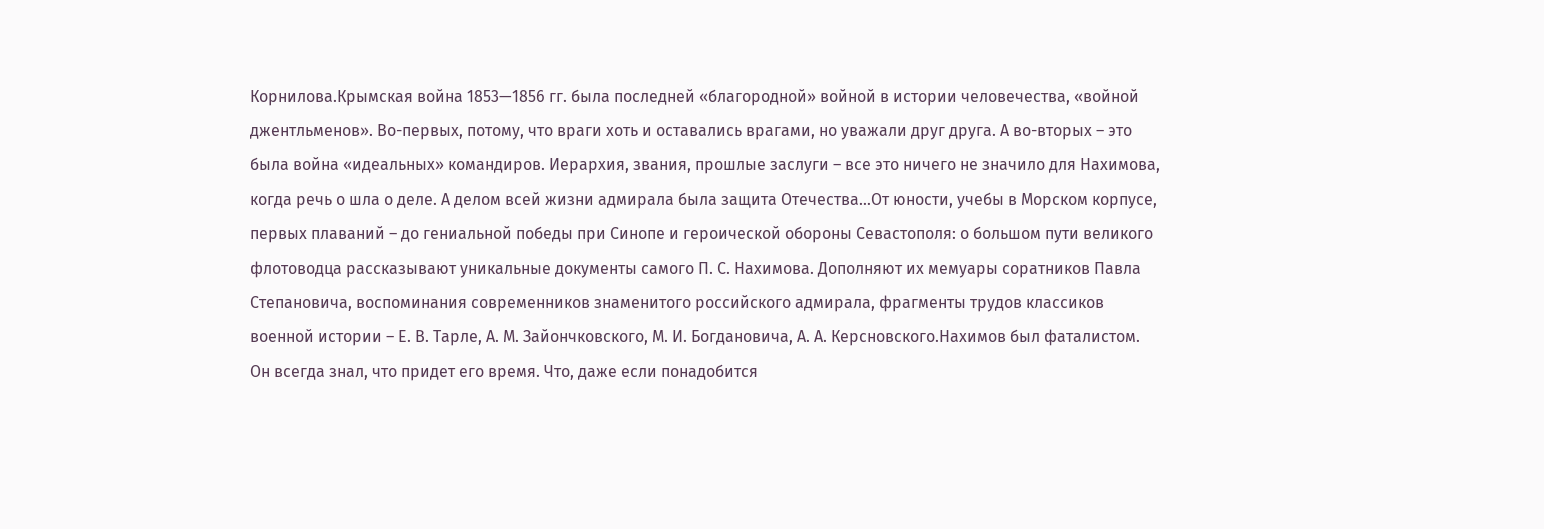Корнилова.Крымская война 1853—1856 гг. была последней «благородной» войной в истории человечества, «войной джентльменов». Во-первых, потому, что враги хоть и оставались врагами, но уважали друг друга. А во-вторых – это была война «идеальных» командиров. Иерархия, звания, прошлые заслуги – все это ничего не значило для Нахимова, когда речь о шла о деле. А делом всей жизни адмирала была защита Отечества…От юности, учебы в Морском корпусе, первых плаваний – до гениальной победы при Синопе и героической обороны Севастополя: о большом пути великого флотоводца рассказывают уникальные документы самого П. С. Нахимова. Дополняют их мемуары соратников Павла Степановича, воспоминания современников знаменитого российского адмирала, фрагменты трудов классиков военной истории – Е. В. Тарле, А. М. Зайончковского, М. И. Богдановича, А. А. Керсновского.Нахимов был фаталистом. Он всегда знал, что придет его время. Что, даже если понадобится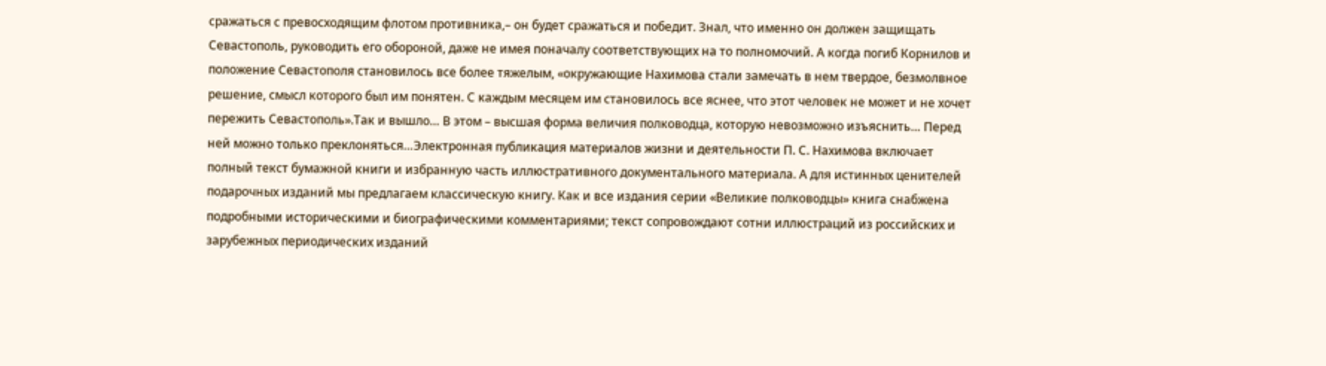сражаться с превосходящим флотом противника,– он будет сражаться и победит. Знал, что именно он должен защищать Севастополь, руководить его обороной, даже не имея поначалу соответствующих на то полномочий. А когда погиб Корнилов и положение Севастополя становилось все более тяжелым, «окружающие Нахимова стали замечать в нем твердое, безмолвное решение, смысл которого был им понятен. С каждым месяцем им становилось все яснее, что этот человек не может и не хочет пережить Севастополь».Так и вышло… В этом – высшая форма величия полководца, которую невозможно изъяснить… Перед ней можно только преклоняться…Электронная публикация материалов жизни и деятельности П. С. Нахимова включает полный текст бумажной книги и избранную часть иллюстративного документального материала. А для истинных ценителей подарочных изданий мы предлагаем классическую книгу. Как и все издания серии «Великие полководцы» книга снабжена подробными историческими и биографическими комментариями; текст сопровождают сотни иллюстраций из российских и зарубежных периодических изданий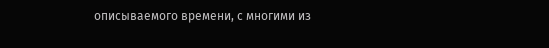описываемого времени, с многими из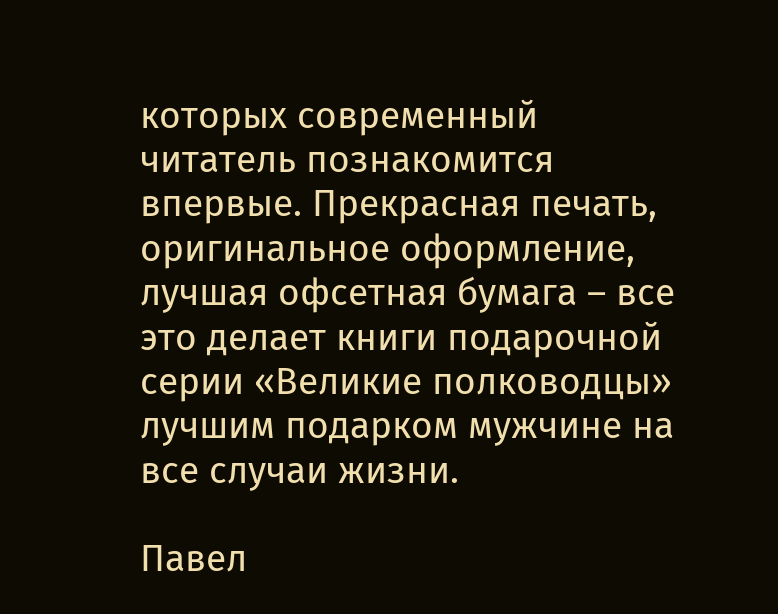которых современный читатель познакомится впервые. Прекрасная печать, оригинальное оформление, лучшая офсетная бумага – все это делает книги подарочной серии «Великие полководцы» лучшим подарком мужчине на все случаи жизни.

Павел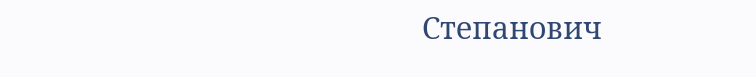Степанович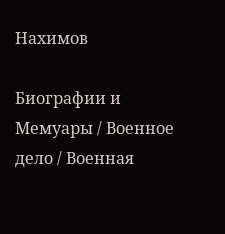Нахимов

Биографии и Мемуары / Военное дело / Военная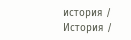история / История /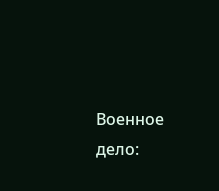Военное дело: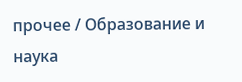прочее / Образование и наука